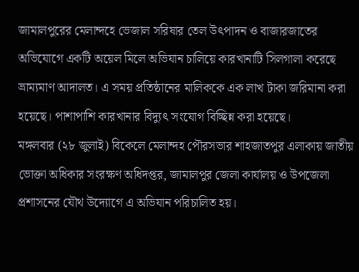জামালপুরের মেলান্দহে ভেজাল সরিষার তেল উৎপাদন ও বাজারজাতের অভিযোগে একটি অয়েল মিলে অভিযান চালিয়ে কারখানাটি সিলগালা করেছে ভ্রাম্যমাণ আদালত। এ সময় প্রতিষ্ঠানের মালিককে এক লাখ টাকা জরিমানা করা হয়েছে। পাশাপাশি কারখানার বিদ্যুৎ সংযোগ বিচ্ছিন্ন করা হয়েছে।
মঙ্গলবার (২৮ জুলাই) বিকেলে মেলান্দহ পৌরসভার শাহজাতপুর এলাকায় জাতীয় ভোক্তা অধিকার সংরক্ষণ অধিদপ্তর, জামালপুর জেলা কার্যালয় ও উপজেলা প্রশাসনের যৌথ উদ্যোগে এ অভিযান পরিচালিত হয়।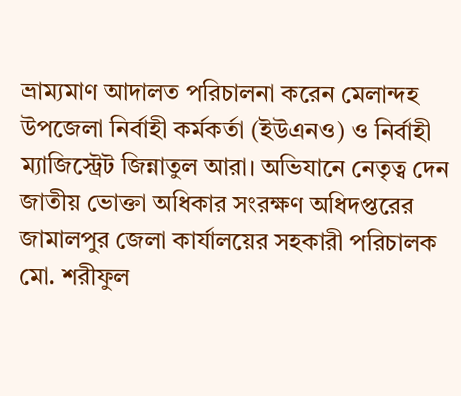ভ্রাম্যমাণ আদালত পরিচালনা করেন মেলান্দহ উপজেলা নির্বাহী কর্মকর্তা (ইউএনও) ও নির্বাহী ম্যাজিস্ট্রেট জিন্নাতুল আরা। অভিযানে নেতৃত্ব দেন জাতীয় ভোক্তা অধিকার সংরক্ষণ অধিদপ্তরের জামালপুর জেলা কার্যালয়ের সহকারী পরিচালক মো. শরীফুল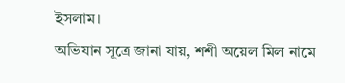ইসলাম।
অভিযান সূত্রে জানা যায়, শশী অয়েল মিল নামে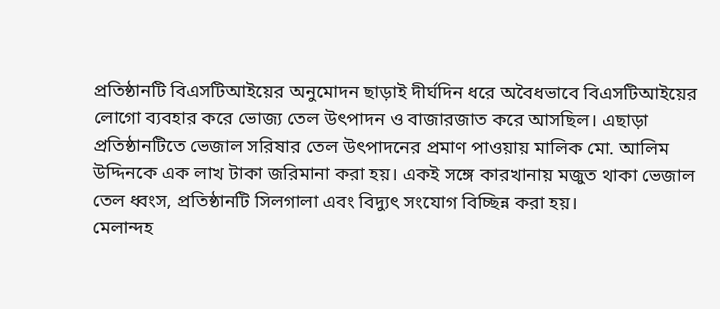প্রতিষ্ঠানটি বিএসটিআইয়ের অনুমোদন ছাড়াই দীর্ঘদিন ধরে অবৈধভাবে বিএসটিআইয়ের লোগো ব্যবহার করে ভোজ্য তেল উৎপাদন ও বাজারজাত করে আসছিল। এছাড়া প্রতিষ্ঠানটিতে ভেজাল সরিষার তেল উৎপাদনের প্রমাণ পাওয়ায় মালিক মো. আলিম উদ্দিনকে এক লাখ টাকা জরিমানা করা হয়। একই সঙ্গে কারখানায় মজুত থাকা ভেজাল তেল ধ্বংস, প্রতিষ্ঠানটি সিলগালা এবং বিদ্যুৎ সংযোগ বিচ্ছিন্ন করা হয়।
মেলান্দহ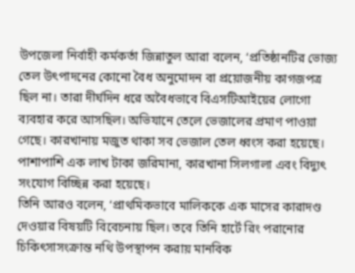উপজেলা নির্বাহী কর্মকর্তা জিন্নাতুল আরা বলেন, ‘প্রতিষ্ঠানটির ভোজ্য তেল উৎপাদনের কোনো বৈধ অনুমোদন বা প্রয়োজনীয় কাগজপত্র ছিল না। তারা দীর্ঘদিন ধরে অবৈধভাবে বিএসটিআইয়ের লোগো ব্যবহার করে আসছিল। অভিযানে তেলে ভেজালের প্রমাণ পাওয়া গেছে। কারখানায় মজুত থাকা সব ভেজাল তেল ধ্বংস করা হয়েছে। পাশাপাশি এক লাখ টাকা জরিমানা, কারখানা সিলগালা এবং বিদ্যুৎ সংযোগ বিচ্ছিন্ন করা হয়েছে।
তিনি আরও বলেন, ‘প্রাথমিকভাবে মালিককে এক মাসের কারাদণ্ড দেওয়ার বিষয়টি বিবেচনায় ছিল। তবে তিনি হার্টে রিং পরানোর চিকিৎসাসংক্রান্ত নথি উপস্থাপন করায় মানবিক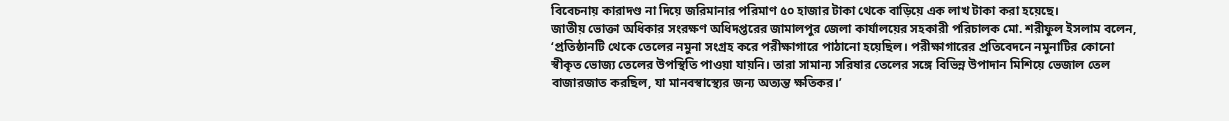বিবেচনায় কারাদণ্ড না দিয়ে জরিমানার পরিমাণ ৫০ হাজার টাকা থেকে বাড়িয়ে এক লাখ টাকা করা হয়েছে।
জাতীয় ভোক্তা অধিকার সংরক্ষণ অধিদপ্তরের জামালপুর জেলা কার্যালয়ের সহকারী পরিচালক মো. শরীফুল ইসলাম বলেন, ‘প্রতিষ্ঠানটি থেকে তেলের নমুনা সংগ্রহ করে পরীক্ষাগারে পাঠানো হয়েছিল। পরীক্ষাগারের প্রতিবেদনে নমুনাটির কোনো স্বীকৃত ভোজ্য তেলের উপস্থিতি পাওয়া যায়নি। তারা সামান্য সরিষার তেলের সঙ্গে বিভিন্ন উপাদান মিশিয়ে ভেজাল তেল বাজারজাত করছিল, যা মানবস্বাস্থ্যের জন্য অত্যন্ত ক্ষতিকর।’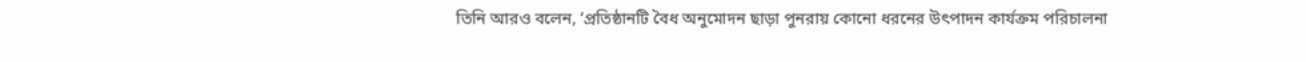তিনি আরও বলেন, ‘প্রতিষ্ঠানটি বৈধ অনুমোদন ছাড়া পুনরায় কোনো ধরনের উৎপাদন কার্যক্রম পরিচালনা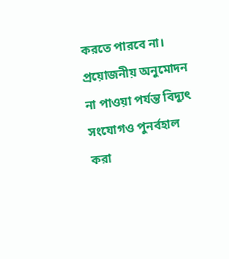করতে পারবে না। প্রয়োজনীয় অনুমোদন না পাওয়া পর্যন্ত বিদ্যুৎ সংযোগও পুনর্বহাল করা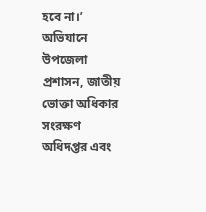হবে না।’
অভিযানে উপজেলা প্রশাসন, জাতীয় ভোক্তা অধিকার সংরক্ষণ অধিদপ্তর এবং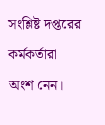সংশ্লিষ্ট দপ্তরের কর্মকর্তারা অংশ নেন।